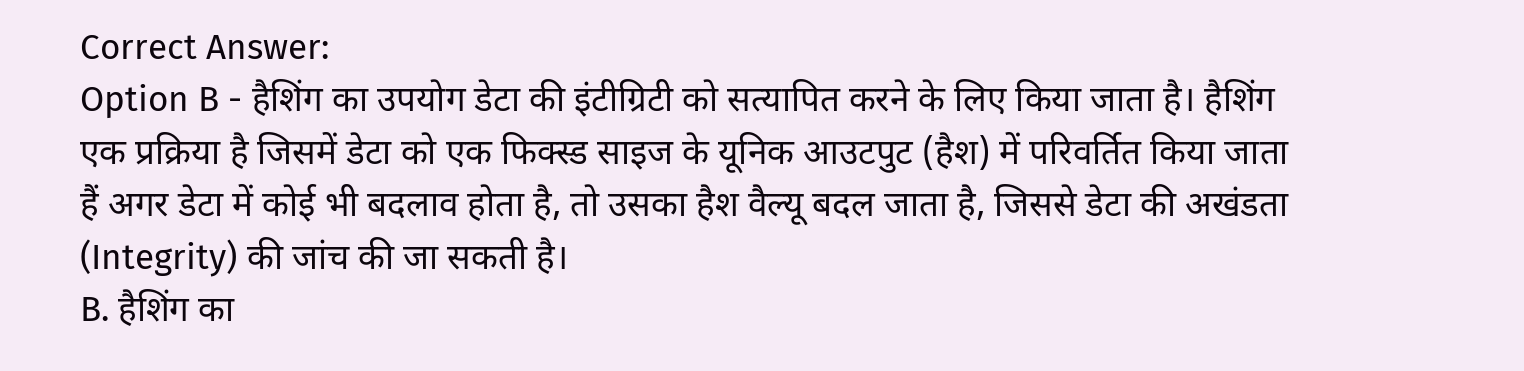Correct Answer:
Option B - हैशिंग का उपयोग डेटा की इंटीग्रिटी को सत्यापित करने के लिए किया जाता है। हैशिंग एक प्रक्रिया है जिसमें डेटा को एक फिक्स्ड साइज के यूनिक आउटपुट (हैश) में परिवर्तित किया जाता हैं अगर डेटा में कोई भी बदलाव होता है, तो उसका हैश वैल्यू बदल जाता है, जिससे डेटा की अखंडता (Integrity) की जांच की जा सकती है।
B. हैशिंग का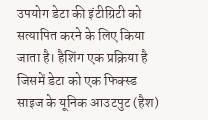उपयोग डेटा की इंटीग्रिटी को सत्यापित करने के लिए किया जाता है। हैशिंग एक प्रक्रिया है जिसमें डेटा को एक फिक्स्ड साइज के यूनिक आउटपुट (हैश)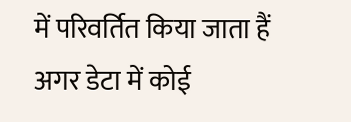में परिवर्तित किया जाता हैं अगर डेटा में कोई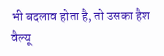भी बदलाव होता है, तो उसका हैश वैल्यू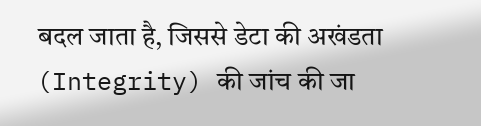बदल जाता है, जिससे डेटा की अखंडता (Integrity) की जांच की जा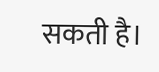सकती है।